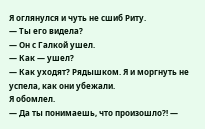Я оглянулся и чуть не сшиб Риту.
— Ты его видела?
— Он с Галкой ушел.
— Как — ушел?
— Как уходят? Рядышком. Я и моргнуть не успела, как они убежали.
Я обомлел.
— Да ты понимаешь, что произошло?! —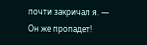почти закричал я. — Он же пропадет!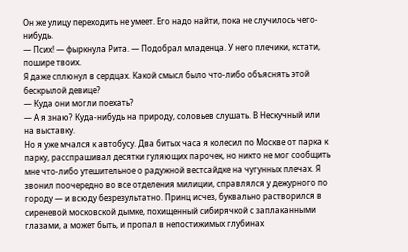Он же улицу переходить не умеет. Его надо найти, пока не случилось чего-нибудь.
— Псих! — фыркнула Рита. — Подобрал младенца. У него плечики, кстати, пошире твоих.
Я даже сплюнул в сердцах. Какой смысл было что-либо объяснять этой бескрылой девице?
— Куда они могли поехать?
— А я знаю? Куда-нибудь на природу, соловьев слушать. В Нескучный или на выставку.
Но я уже мчался к автобусу. Два битых часа я колесил по Москве от парка к парку, расспрашивал десятки гуляющих парочек, но никто не мог сообщить мне что-либо утешительное о радужной вестсайдке на чугунных плечах. Я звонил поочередно во все отделения милиции, справлялся у дежурного по городу — и всюду безрезультатно. Принц исчез, буквально растворился в сиреневой московской дымке, похищенный сибирячкой с заплаканными глазами, а может быть, и пропал в непостижимых глубинах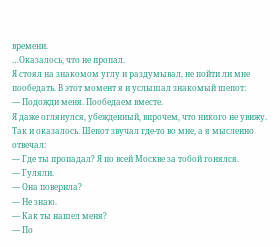времени.
…Оказалось, что не пропал.
Я стоял на знакомом углу и раздумывал, не пойти ли мне пообедать. В этот момент я и услышал знакомый шепот:
— Подожди меня. Пообедаем вместе.
Я даже оглянулся, убежденный, впрочем, что никого не увижу. Так и оказалось. Шепот звучал где-то во мне, а я мысленно отвечал:
— Где ты пропадал? Я по всей Москве за тобой гонялся.
— Гуляли.
— Она поверила?
— Не знаю.
— Как ты нашел меня?
— По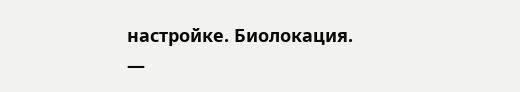настройке. Биолокация.
—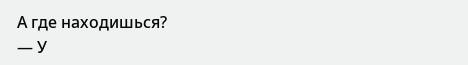А где находишься?
— У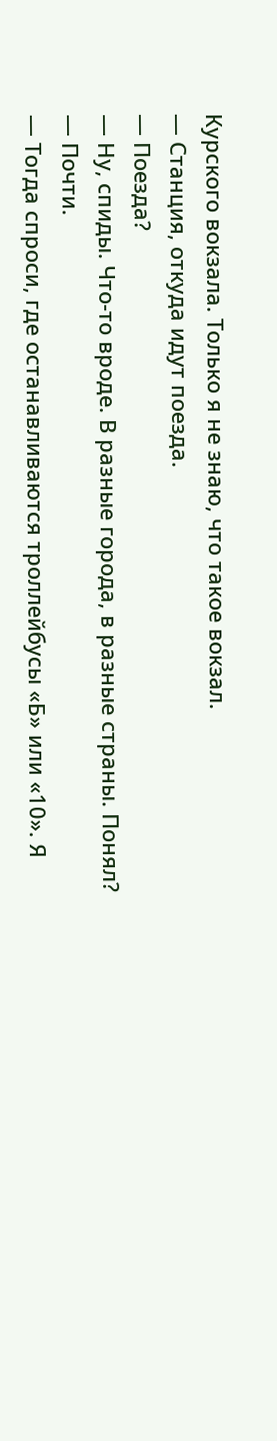Курского вокзала. Только я не знаю, что такое вокзал.
— Станция, откуда идут поезда.
— Поезда?
— Ну, спиды. Что-то вроде. В разные города, в разные страны. Понял?
— Почти.
— Тогда спроси, где останавливаются троллейбусы «Б» или «10». Я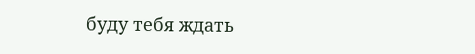буду тебя ждать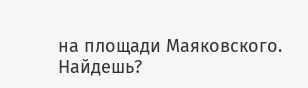на площади Маяковского. Найдешь?